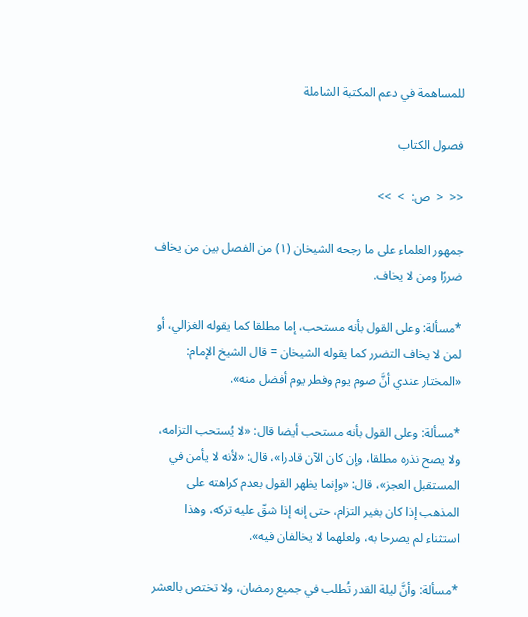للمساهمة في دعم المكتبة الشاملة

فصول الكتاب

<<  <  ص:  >  >>

جمهور العلماء على ما رجحه الشيخان (١) من الفصل بين من يخاف ضررًا ومن لا يخاف.

*مسألة: وعلى القول بأنه مستحب، إما مطلقا كما يقوله الغزالي، أو لمن لا يخاف التضرر كما يقوله الشيخان = قال الشيخ الإمام: «المختار عندي أنَّ صوم يوم وفطر يوم أفضل منه».

*مسألة: وعلى القول بأنه مستحب أيضا قال: «لا يُستحب التزامه، ولا يصح نذره مطلقا، وإن كان الآن قادرا»، قال: «لأنه لا يأمن في المستقبل العجز»، قال: «وإنما يظهر القول بعدم كراهته على المذهب إذا كان بغير التزام، حتى إنه إذا شقّ عليه تركه، وهذا استثناء لم يصرحا به، ولعلهما لا يخالفان فيه».

*مسألة: وأنَّ ليلة القدر تُطلب في جميع رمضان، ولا تختص بالعشر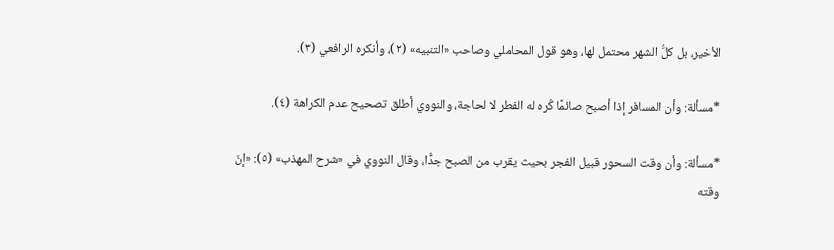الأخير، بل كلُّ الشهر محتمل لها، وهو قول المحاملي وصاحب «التنبيه» (٢)، وأنكره الرافعي (٣).

*مسألة: وأن المسافر إذا أصبح صائمًا كُره له الفطر لا لحاجة، والنووي أطلق تصحيح عدم الكراهة (٤).

*مسألة: وأن وقت السحور قبيل الفجر بحيث يقرب من الصبح جدًّا، وقال النووي في «شرح المهذب» (٥): «إنّ وقته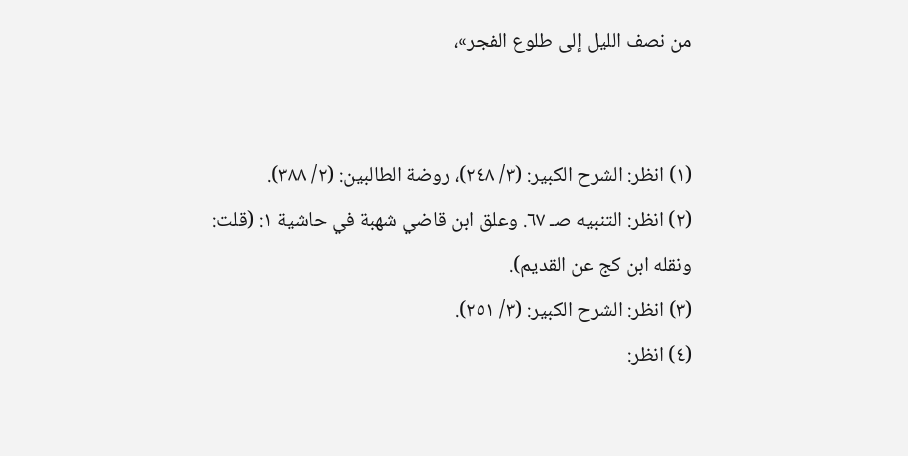من نصف الليل إلى طلوع الفجر»،


(١) انظر: الشرح الكبير: (٣/ ٢٤٨)، روضة الطالبين: (٢/ ٣٨٨).
(٢) انظر: التنبيه صـ ٦٧. وعلق ابن قاضي شهبة في حاشية ١: (قلت: ونقله ابن كج عن القديم).
(٣) انظر: الشرح الكبير: (٣/ ٢٥١).
(٤) انظر: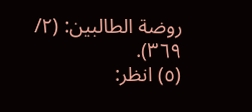روضة الطالبين: (٢/ ٣٦٩).
(٥) انظر: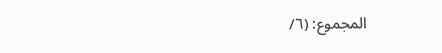المجموع: (٦/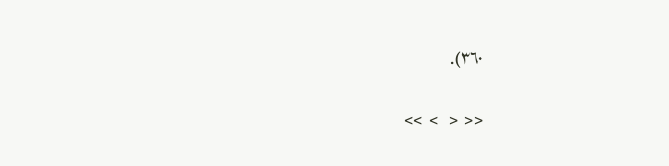٣٦٠).

<<  <   >  >>